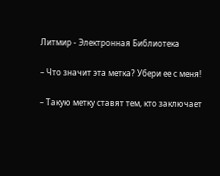Литмир - Электронная Библиотека

– Что значит эта метка? Убери ее с меня!

– Такую метку ставят тем, кто заключает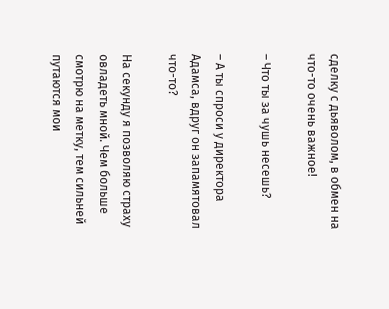сделку с дьяволом, в обмен на что-то очень важное!

– Что ты за чушь несешь?

– А ты спроси у директора Адамса, вдруг он запамятовал что-то?

На секунду я позволяю страху овладеть мной. Чем больше смотрю на метку, тем сильней путаются мои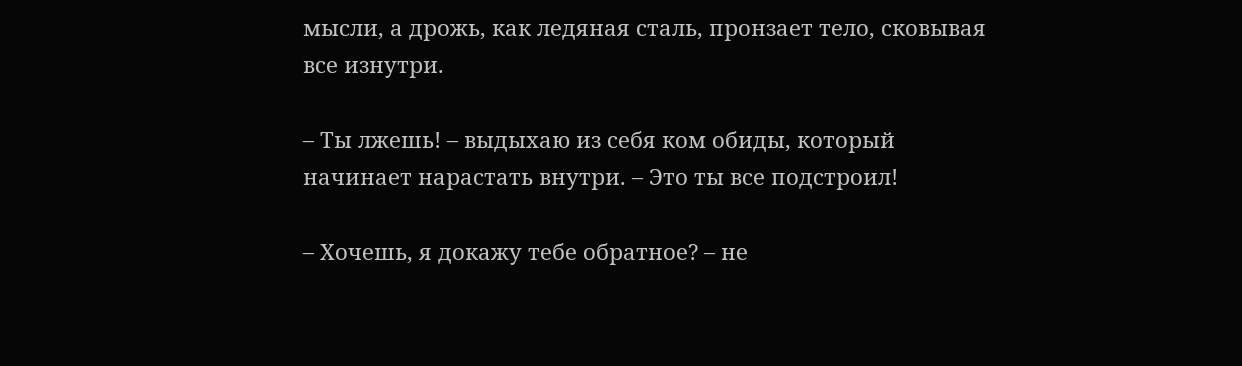мысли, а дрожь, как ледяная сталь, пронзает тело, сковывая все изнутри.

– Ты лжешь! – выдыхаю из себя ком обиды, который начинает нарастать внутри. – Это ты все подстроил!

– Хочешь, я докажу тебе обратное? – не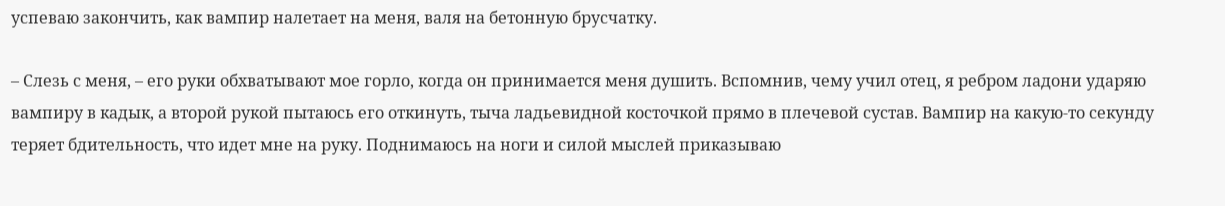успеваю закончить, как вампир налетает на меня, валя на бетонную брусчатку.

– Слезь с меня, – его руки обхватывают мое горло, когда он принимается меня душить. Вспомнив, чему учил отец, я ребром ладони ударяю вампиру в кадык, а второй рукой пытаюсь его откинуть, тыча ладьевидной косточкой прямо в плечевой сустав. Вампир на какую-то секунду теряет бдительность, что идет мне на руку. Поднимаюсь на ноги и силой мыслей приказываю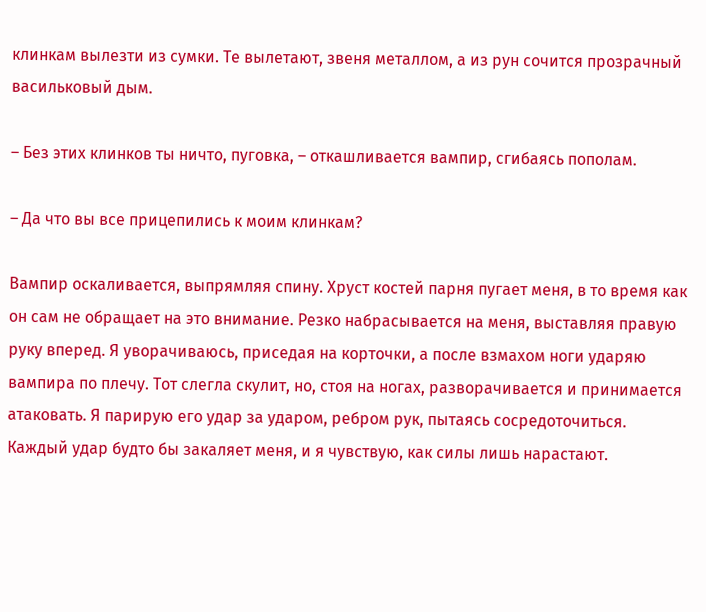клинкам вылезти из сумки. Те вылетают, звеня металлом, а из рун сочится прозрачный васильковый дым.

– Без этих клинков ты ничто, пуговка, – откашливается вампир, сгибаясь пополам.

– Да что вы все прицепились к моим клинкам?

Вампир оскаливается, выпрямляя спину. Хруст костей парня пугает меня, в то время как он сам не обращает на это внимание. Резко набрасывается на меня, выставляя правую руку вперед. Я уворачиваюсь, приседая на корточки, а после взмахом ноги ударяю вампира по плечу. Тот слегла скулит, но, стоя на ногах, разворачивается и принимается атаковать. Я парирую его удар за ударом, ребром рук, пытаясь сосредоточиться. Каждый удар будто бы закаляет меня, и я чувствую, как силы лишь нарастают.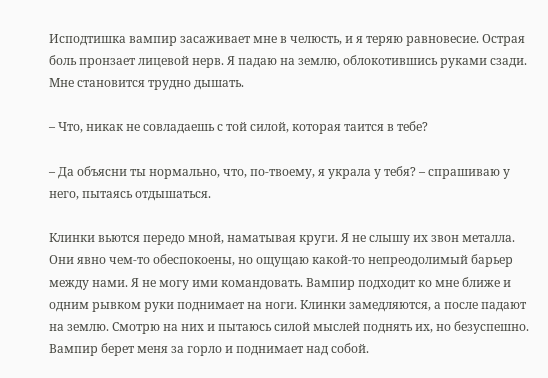Исподтишка вампир засаживает мне в челюсть, и я теряю равновесие. Острая боль пронзает лицевой нерв. Я падаю на землю, облокотившись руками сзади. Мне становится трудно дышать.

– Что, никак не совладаешь с той силой, которая таится в тебе?

– Да объясни ты нормально, что, по-твоему, я украла у тебя? – спрашиваю у него, пытаясь отдышаться.

Клинки вьются передо мной, наматывая круги. Я не слышу их звон металла. Они явно чем-то обеспокоены, но ощущаю какой-то непреодолимый барьер между нами. Я не могу ими командовать. Вампир подходит ко мне ближе и одним рывком руки поднимает на ноги. Клинки замедляются, а после падают на землю. Смотрю на них и пытаюсь силой мыслей поднять их, но безуспешно. Вампир берет меня за горло и поднимает над собой.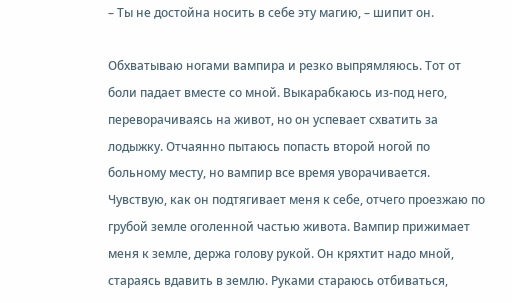– Ты не достойна носить в себе эту магию, – шипит он.

Обхватываю ногами вампира и резко выпрямляюсь. Тот от боли падает вместе со мной. Выкарабкаюсь из-под него, переворачиваясь на живот, но он успевает схватить за лодыжку. Отчаянно пытаюсь попасть второй ногой по больному месту, но вампир все время уворачивается. Чувствую, как он подтягивает меня к себе, отчего проезжаю по грубой земле оголенной частью живота. Вампир прижимает меня к земле, держа голову рукой. Он кряхтит надо мной, стараясь вдавить в землю. Руками стараюсь отбиваться,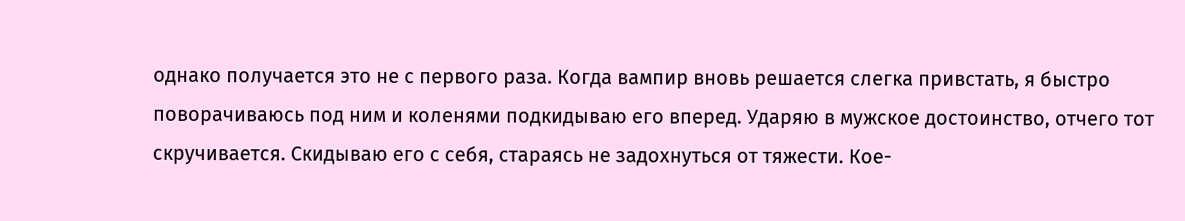однако получается это не с первого раза. Когда вампир вновь решается слегка привстать, я быстро поворачиваюсь под ним и коленями подкидываю его вперед. Ударяю в мужское достоинство, отчего тот скручивается. Скидываю его с себя, стараясь не задохнуться от тяжести. Кое-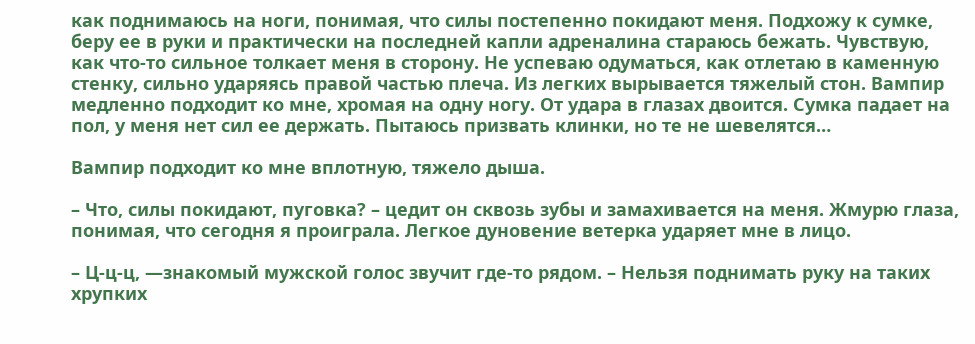как поднимаюсь на ноги, понимая, что силы постепенно покидают меня. Подхожу к сумке, беру ее в руки и практически на последней капли адреналина стараюсь бежать. Чувствую, как что-то сильное толкает меня в сторону. Не успеваю одуматься, как отлетаю в каменную стенку, сильно ударяясь правой частью плеча. Из легких вырывается тяжелый стон. Вампир медленно подходит ко мне, хромая на одну ногу. От удара в глазах двоится. Сумка падает на пол, у меня нет сил ее держать. Пытаюсь призвать клинки, но те не шевелятся…

Вампир подходит ко мне вплотную, тяжело дыша.

– Что, силы покидают, пуговка? – цедит он сквозь зубы и замахивается на меня. Жмурю глаза, понимая, что сегодня я проиграла. Легкое дуновение ветерка ударяет мне в лицо.

– Ц-ц-ц, —знакомый мужской голос звучит где-то рядом. – Нельзя поднимать руку на таких хрупких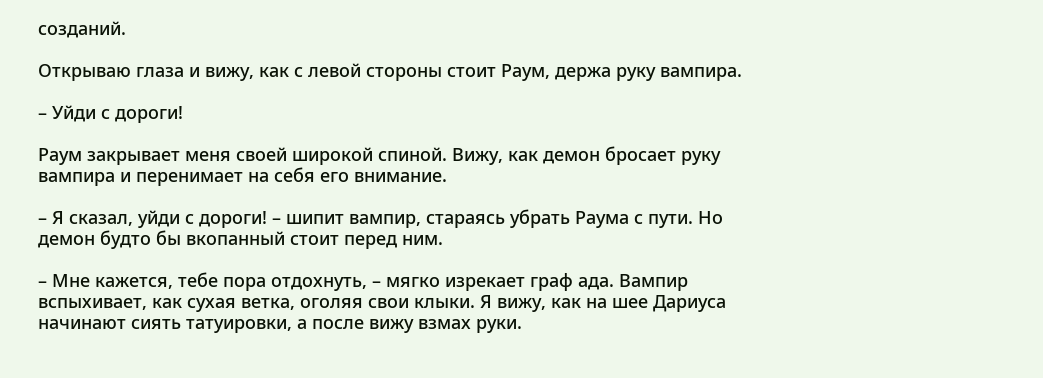созданий.

Открываю глаза и вижу, как с левой стороны стоит Раум, держа руку вампира.

– Уйди с дороги!

Раум закрывает меня своей широкой спиной. Вижу, как демон бросает руку вампира и перенимает на себя его внимание.

– Я сказал, уйди с дороги! – шипит вампир, стараясь убрать Раума с пути. Но демон будто бы вкопанный стоит перед ним.

– Мне кажется, тебе пора отдохнуть, – мягко изрекает граф ада. Вампир вспыхивает, как сухая ветка, оголяя свои клыки. Я вижу, как на шее Дариуса начинают сиять татуировки, а после вижу взмах руки.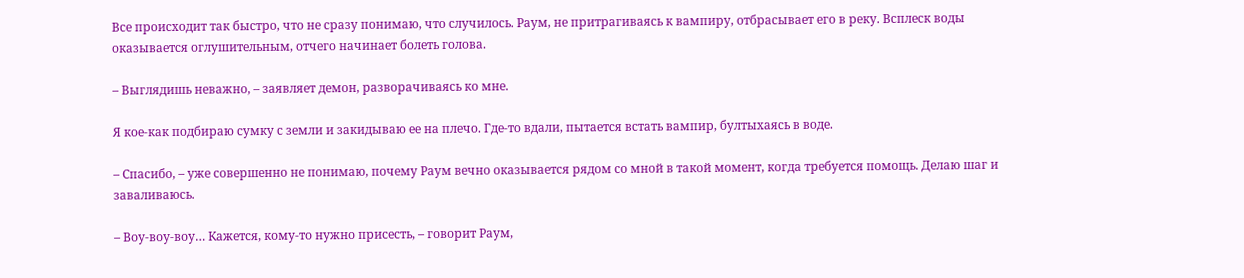Все происходит так быстро, что не сразу понимаю, что случилось. Раум, не притрагиваясь к вампиру, отбрасывает его в реку. Всплеск воды оказывается оглушительным, отчего начинает болеть голова.

– Выглядишь неважно, – заявляет демон, разворачиваясь ко мне.

Я кое-как подбираю сумку с земли и закидываю ее на плечо. Где-то вдали, пытается встать вампир, бултыхаясь в воде.

– Спасибо, – уже совершенно не понимаю, почему Раум вечно оказывается рядом со мной в такой момент, когда требуется помощь. Делаю шаг и заваливаюсь.

– Воу-воу-воу… Кажется, кому-то нужно присесть, – говорит Раум,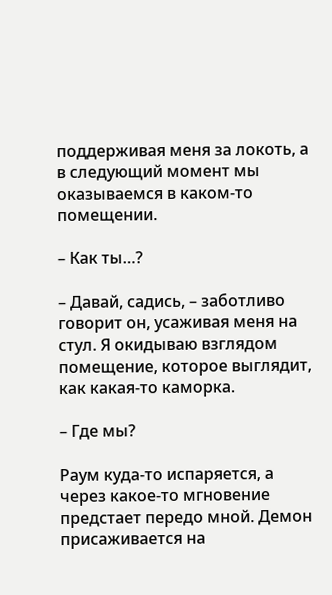поддерживая меня за локоть, а в следующий момент мы оказываемся в каком-то помещении.

– Как ты…?

– Давай, садись, – заботливо говорит он, усаживая меня на стул. Я окидываю взглядом помещение, которое выглядит, как какая-то каморка.

– Где мы?

Раум куда-то испаряется, а через какое-то мгновение предстает передо мной. Демон присаживается на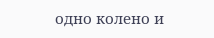одно колено и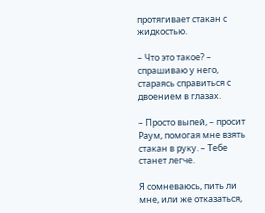протягивает стакан с жидкостью.

– Что это такое? – спрашиваю у него, стараясь справиться с двоением в глазах.

– Просто выпей, – просит Раум, помогая мне взять стакан в руку. – Тебе станет легче.

Я сомневаюсь, пить ли мне, или же отказаться,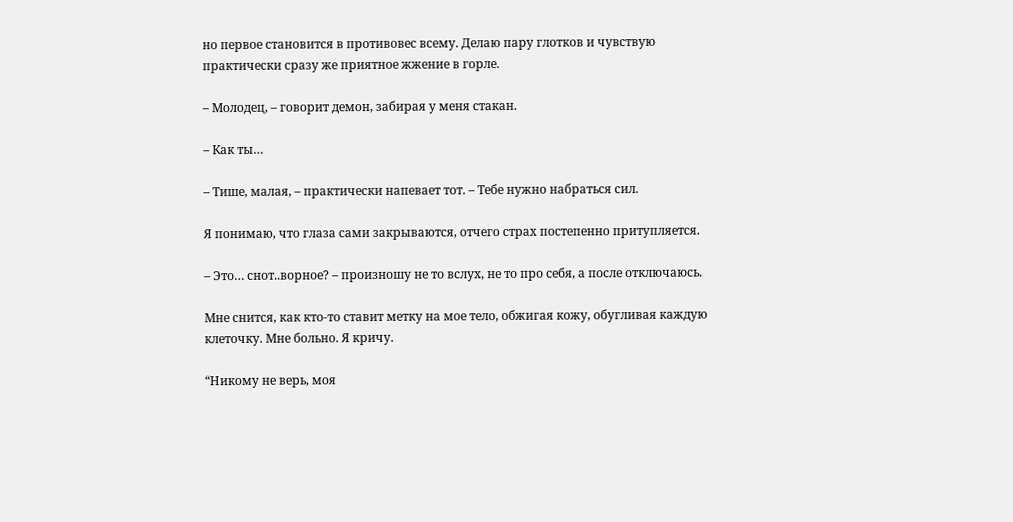но первое становится в противовес всему. Делаю пару глотков и чувствую практически сразу же приятное жжение в горле.

– Молодец, – говорит демон, забирая у меня стакан.

– Как ты…

– Тише, малая, – практически напевает тот. – Тебе нужно набраться сил.

Я понимаю, что глаза сами закрываются, отчего страх постепенно притупляется.

– Это… снот..ворное? – произношу не то вслух, не то про себя, а после отключаюсь.

Мне снится, как кто-то ставит метку на мое тело, обжигая кожу, обугливая каждую клеточку. Мне больно. Я кричу.

“Никому не верь, моя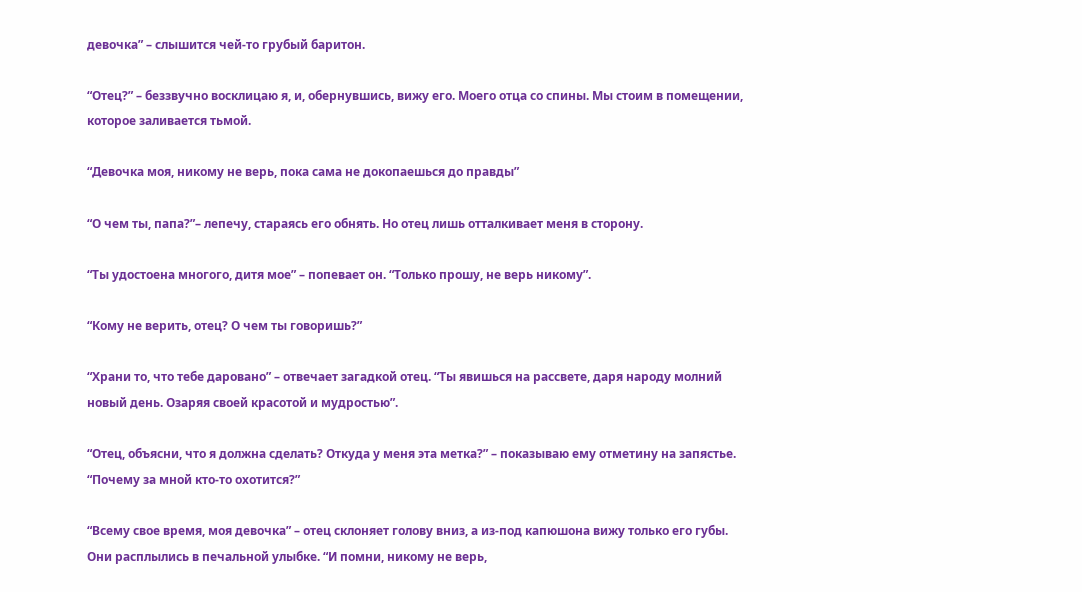девочка” – слышится чей-то грубый баритон.

“Отец?” – беззвучно восклицаю я, и, обернувшись, вижу его. Моего отца со спины. Мы стоим в помещении, которое заливается тьмой.

“Девочка моя, никому не верь, пока сама не докопаешься до правды”

“О чем ты, папа?”– лепечу, стараясь его обнять. Но отец лишь отталкивает меня в сторону.

“Ты удостоена многого, дитя мое” – попевает он. “Только прошу, не верь никому”.

“Кому не верить, отец? О чем ты говоришь?”

“Храни то, что тебе даровано” – отвечает загадкой отец. “Ты явишься на рассвете, даря народу молний новый день. Озаряя своей красотой и мудростью”.

“Отец, объясни, что я должна сделать? Откуда у меня эта метка?” – показываю ему отметину на запястье. “Почему за мной кто-то охотится?”

“Всему свое время, моя девочка” – отец склоняет голову вниз, а из-под капюшона вижу только его губы. Они расплылись в печальной улыбке. “И помни, никому не верь,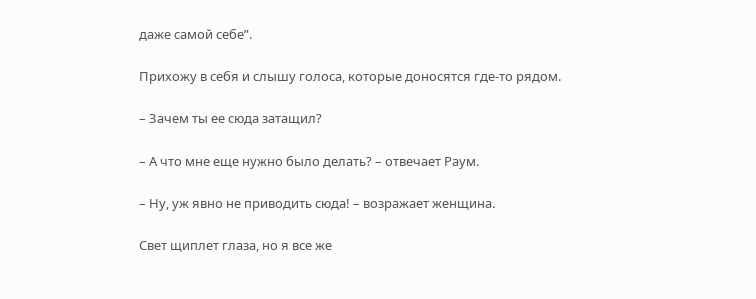даже самой себе”.

Прихожу в себя и слышу голоса, которые доносятся где-то рядом.

– Зачем ты ее сюда затащил?

– А что мне еще нужно было делать? – отвечает Раум.

– Ну, уж явно не приводить сюда! – возражает женщина.

Свет щиплет глаза, но я все же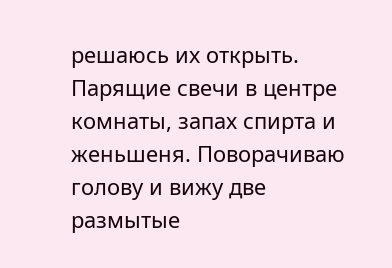решаюсь их открыть. Парящие свечи в центре комнаты, запах спирта и женьшеня. Поворачиваю голову и вижу две размытые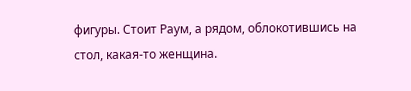фигуры. Стоит Раум, а рядом, облокотившись на стол, какая-то женщина.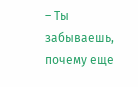– Ты забываешь, почему еще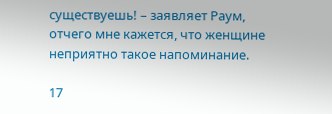существуешь! – заявляет Раум, отчего мне кажется, что женщине неприятно такое напоминание.

17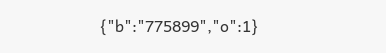{"b":"775899","o":1}